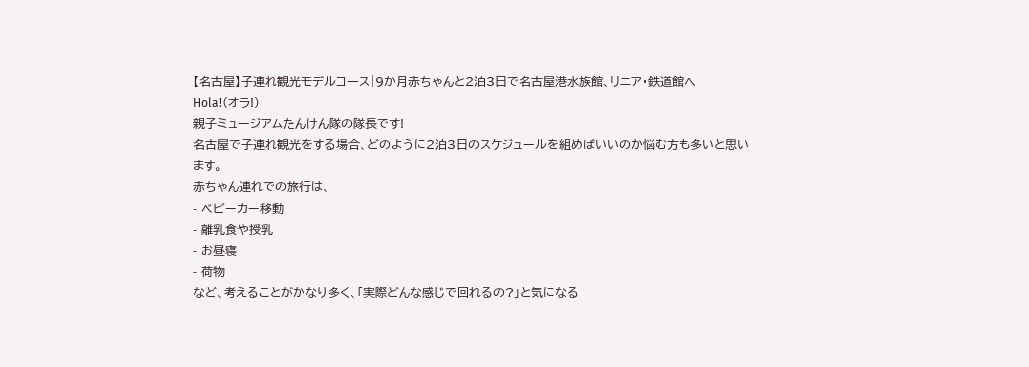【名古屋】子連れ観光モデルコース|9か月赤ちゃんと2泊3日で名古屋港水族館、リニア・鉄道館へ
Hola!(オラ!)
親子ミュージアムたんけん隊の隊長です!
名古屋で子連れ観光をする場合、どのように2泊3日のスケジュールを組めばいいのか悩む方も多いと思います。
赤ちゃん連れでの旅行は、
- ベビーカー移動
- 離乳食や授乳
- お昼寝
- 荷物
など、考えることがかなり多く、「実際どんな感じで回れるの?」と気になる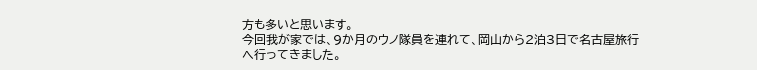方も多いと思います。
今回我が家では、9か月のウノ隊員を連れて、岡山から2泊3日で名古屋旅行へ行ってきました。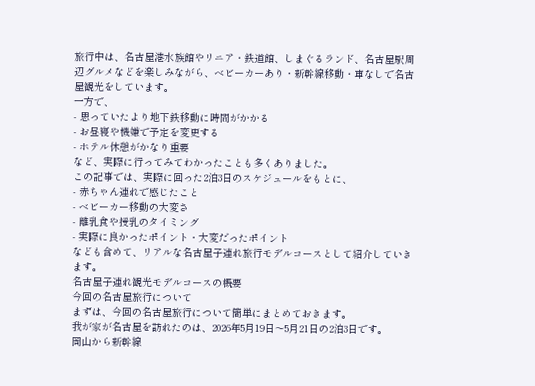旅行中は、名古屋港水族館やリニア・鉄道館、しまぐるランド、名古屋駅周辺グルメなどを楽しみながら、ベビーカーあり・新幹線移動・車なしで名古屋観光をしています。
一方で、
- 思っていたより地下鉄移動に時間がかかる
- お昼寝や機嫌で予定を変更する
- ホテル休憩がかなり重要
など、実際に行ってみてわかったことも多くありました。
この記事では、実際に回った2泊3日のスケジュールをもとに、
- 赤ちゃん連れで感じたこと
- ベビーカー移動の大変さ
- 離乳食や授乳のタイミング
- 実際に良かったポイント・大変だったポイント
なども含めて、リアルな名古屋子連れ旅行モデルコースとして紹介していきます。
名古屋子連れ観光モデルコースの概要
今回の名古屋旅行について
まずは、今回の名古屋旅行について簡単にまとめておきます。
我が家が名古屋を訪れたのは、2026年5月19日〜5月21日の2泊3日です。
岡山から新幹線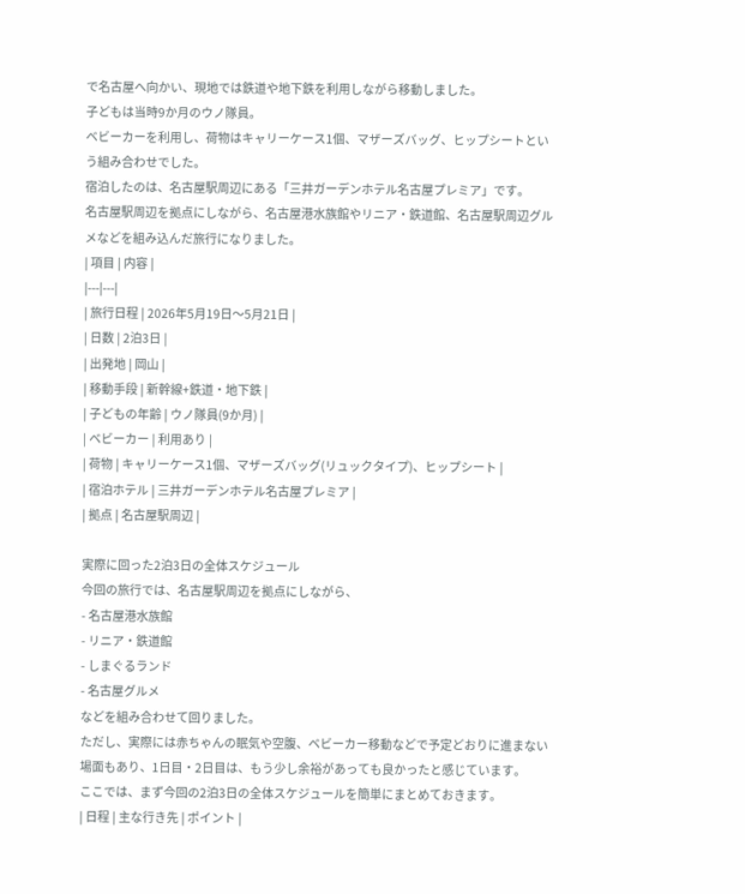で名古屋へ向かい、現地では鉄道や地下鉄を利用しながら移動しました。
子どもは当時9か月のウノ隊員。
ベビーカーを利用し、荷物はキャリーケース1個、マザーズバッグ、ヒップシートという組み合わせでした。
宿泊したのは、名古屋駅周辺にある「三井ガーデンホテル名古屋プレミア」です。
名古屋駅周辺を拠点にしながら、名古屋港水族館やリニア・鉄道館、名古屋駅周辺グルメなどを組み込んだ旅行になりました。
| 項目 | 内容 |
|---|---|
| 旅行日程 | 2026年5月19日〜5月21日 |
| 日数 | 2泊3日 |
| 出発地 | 岡山 |
| 移動手段 | 新幹線+鉄道・地下鉄 |
| 子どもの年齢 | ウノ隊員(9か月) |
| ベビーカー | 利用あり |
| 荷物 | キャリーケース1個、マザーズバッグ(リュックタイプ)、ヒップシート |
| 宿泊ホテル | 三井ガーデンホテル名古屋プレミア |
| 拠点 | 名古屋駅周辺 |

実際に回った2泊3日の全体スケジュール
今回の旅行では、名古屋駅周辺を拠点にしながら、
- 名古屋港水族館
- リニア・鉄道館
- しまぐるランド
- 名古屋グルメ
などを組み合わせて回りました。
ただし、実際には赤ちゃんの眠気や空腹、ベビーカー移動などで予定どおりに進まない場面もあり、1日目・2日目は、もう少し余裕があっても良かったと感じています。
ここでは、まず今回の2泊3日の全体スケジュールを簡単にまとめておきます。
| 日程 | 主な行き先 | ポイント |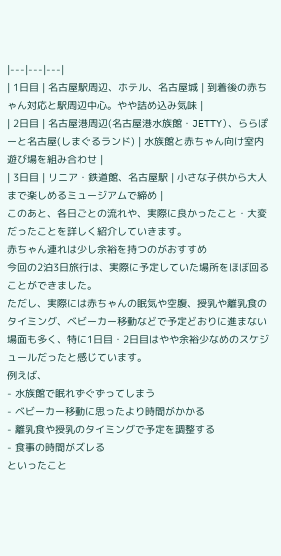|---|---|---|
| 1日目 | 名古屋駅周辺、ホテル、名古屋城 | 到着後の赤ちゃん対応と駅周辺中心。やや詰め込み気味 |
| 2日目 | 名古屋港周辺(名古屋港水族館・JETTY)、ららぽーと名古屋(しまぐるランド) | 水族館と赤ちゃん向け室内遊び場を組み合わせ |
| 3日目 | リニア・鉄道館、名古屋駅 | 小さな子供から大人まで楽しめるミュージアムで締め |
このあと、各日ごとの流れや、実際に良かったこと・大変だったことを詳しく紹介していきます。
赤ちゃん連れは少し余裕を持つのがおすすめ
今回の2泊3日旅行は、実際に予定していた場所をほぼ回ることができました。
ただし、実際には赤ちゃんの眠気や空腹、授乳や離乳食のタイミング、ベビーカー移動などで予定どおりに進まない場面も多く、特に1日目・2日目はやや余裕少なめのスケジュールだったと感じています。
例えば、
- 水族館で眠れずぐずってしまう
- ベビーカー移動に思ったより時間がかかる
- 離乳食や授乳のタイミングで予定を調整する
- 食事の時間がズレる
といったこと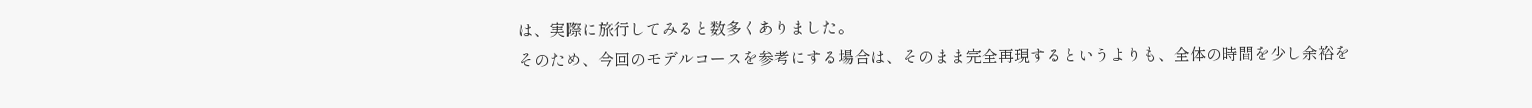は、実際に旅行してみると数多くありました。
そのため、今回のモデルコースを参考にする場合は、そのまま完全再現するというよりも、全体の時間を少し余裕を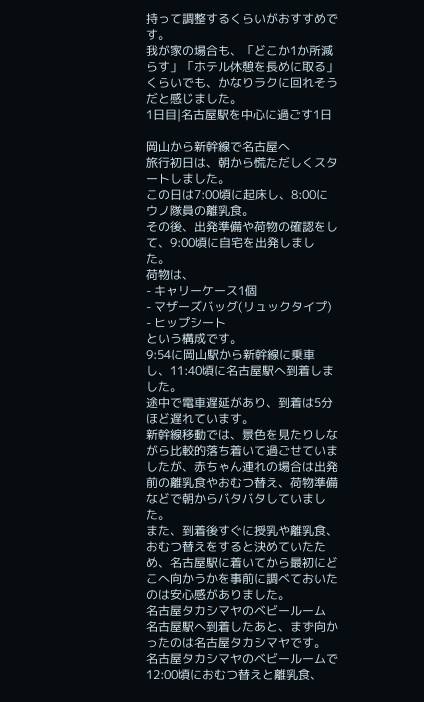持って調整するくらいがおすすめです。
我が家の場合も、「どこか1か所減らす」「ホテル休憩を長めに取る」くらいでも、かなりラクに回れそうだと感じました。
1日目|名古屋駅を中心に過ごす1日

岡山から新幹線で名古屋へ
旅行初日は、朝から慌ただしくスタートしました。
この日は7:00頃に起床し、8:00にウノ隊員の離乳食。
その後、出発準備や荷物の確認をして、9:00頃に自宅を出発しました。
荷物は、
- キャリーケース1個
- マザーズバッグ(リュックタイプ)
- ヒップシート
という構成です。
9:54に岡山駅から新幹線に乗車し、11:40頃に名古屋駅へ到着しました。
途中で電車遅延があり、到着は5分ほど遅れています。
新幹線移動では、景色を見たりしながら比較的落ち着いて過ごせていましたが、赤ちゃん連れの場合は出発前の離乳食やおむつ替え、荷物準備などで朝からバタバタしていました。
また、到着後すぐに授乳や離乳食、おむつ替えをすると決めていたため、名古屋駅に着いてから最初にどこへ向かうかを事前に調べておいたのは安心感がありました。
名古屋タカシマヤのベビールーム
名古屋駅へ到着したあと、まず向かったのは名古屋タカシマヤです。
名古屋タカシマヤのベビールームで12:00頃におむつ替えと離乳食、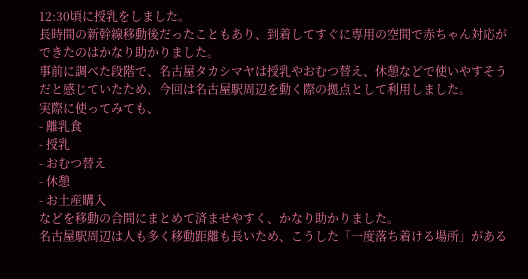12:30頃に授乳をしました。
長時間の新幹線移動後だったこともあり、到着してすぐに専用の空間で赤ちゃん対応ができたのはかなり助かりました。
事前に調べた段階で、名古屋タカシマヤは授乳やおむつ替え、休憩などで使いやすそうだと感じていたため、今回は名古屋駅周辺を動く際の拠点として利用しました。
実際に使ってみても、
- 離乳食
- 授乳
- おむつ替え
- 休憩
- お土産購入
などを移動の合間にまとめて済ませやすく、かなり助かりました。
名古屋駅周辺は人も多く移動距離も長いため、こうした「一度落ち着ける場所」がある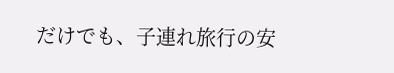だけでも、子連れ旅行の安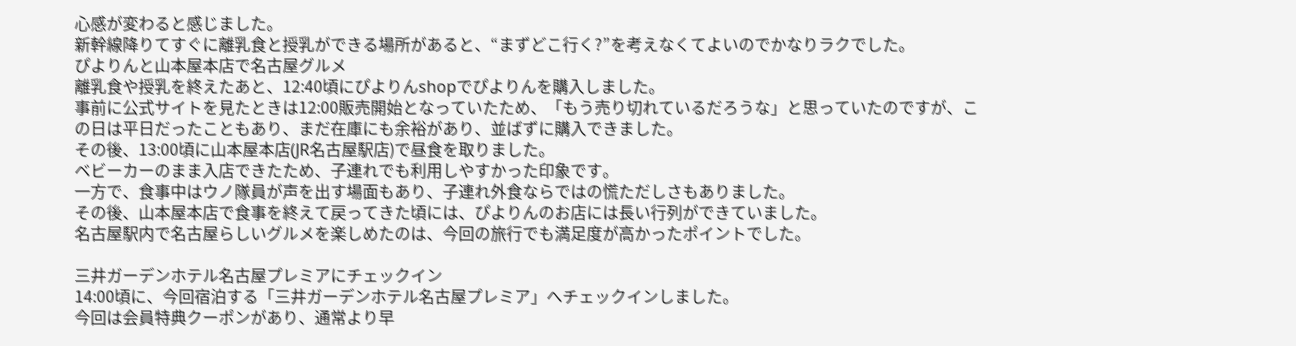心感が変わると感じました。
新幹線降りてすぐに離乳食と授乳ができる場所があると、“まずどこ行く?”を考えなくてよいのでかなりラクでした。
ぴよりんと山本屋本店で名古屋グルメ
離乳食や授乳を終えたあと、12:40頃にぴよりんshopでぴよりんを購入しました。
事前に公式サイトを見たときは12:00販売開始となっていたため、「もう売り切れているだろうな」と思っていたのですが、この日は平日だったこともあり、まだ在庫にも余裕があり、並ばずに購入できました。
その後、13:00頃に山本屋本店(JR名古屋駅店)で昼食を取りました。
ベビーカーのまま入店できたため、子連れでも利用しやすかった印象です。
一方で、食事中はウノ隊員が声を出す場面もあり、子連れ外食ならではの慌ただしさもありました。
その後、山本屋本店で食事を終えて戻ってきた頃には、ぴよりんのお店には長い行列ができていました。
名古屋駅内で名古屋らしいグルメを楽しめたのは、今回の旅行でも満足度が高かったポイントでした。

三井ガーデンホテル名古屋プレミアにチェックイン
14:00頃に、今回宿泊する「三井ガーデンホテル名古屋プレミア」へチェックインしました。
今回は会員特典クーポンがあり、通常より早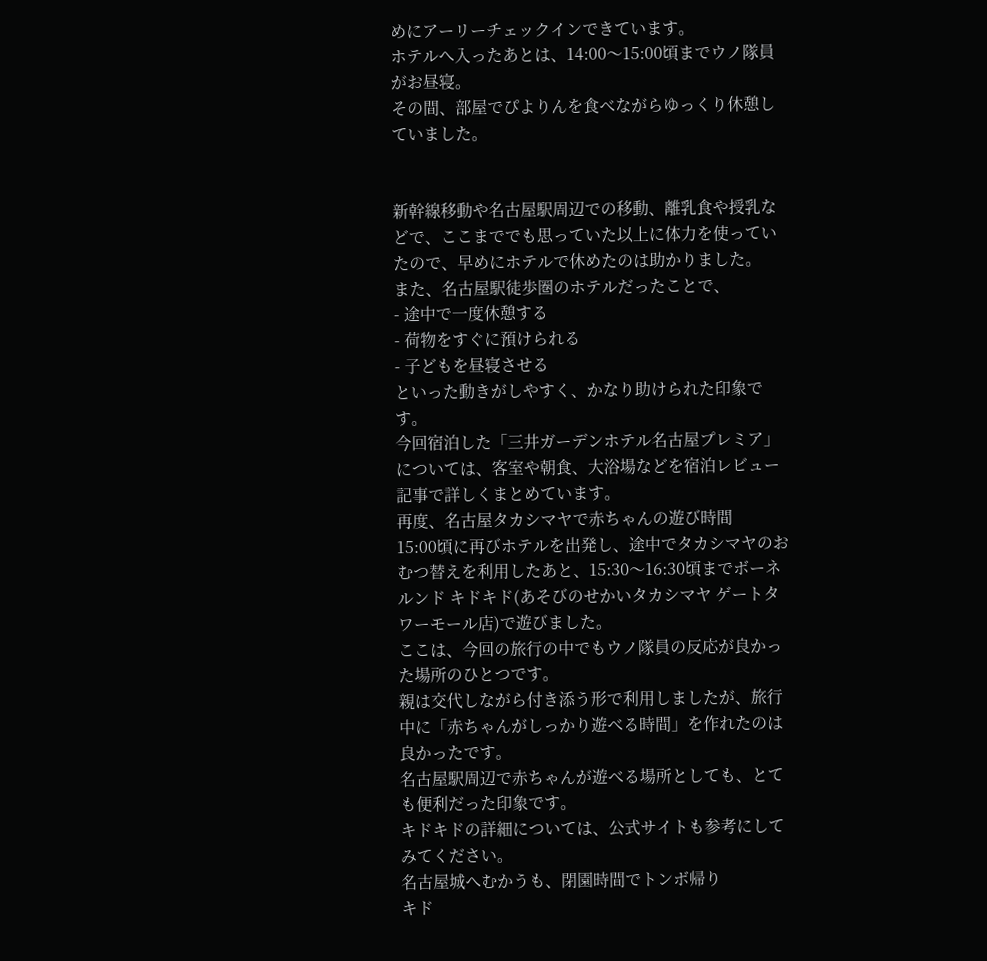めにアーリーチェックインできています。
ホテルへ入ったあとは、14:00〜15:00頃までウノ隊員がお昼寝。
その間、部屋でぴよりんを食べながらゆっくり休憩していました。


新幹線移動や名古屋駅周辺での移動、離乳食や授乳などで、ここまででも思っていた以上に体力を使っていたので、早めにホテルで休めたのは助かりました。
また、名古屋駅徒歩圏のホテルだったことで、
- 途中で一度休憩する
- 荷物をすぐに預けられる
- 子どもを昼寝させる
といった動きがしやすく、かなり助けられた印象です。
今回宿泊した「三井ガーデンホテル名古屋プレミア」については、客室や朝食、大浴場などを宿泊レビュー記事で詳しくまとめています。
再度、名古屋タカシマヤで赤ちゃんの遊び時間
15:00頃に再びホテルを出発し、途中でタカシマヤのおむつ替えを利用したあと、15:30〜16:30頃までボーネルンド キドキド(あそびのせかいタカシマヤ ゲートタワーモール店)で遊びました。
ここは、今回の旅行の中でもウノ隊員の反応が良かった場所のひとつです。
親は交代しながら付き添う形で利用しましたが、旅行中に「赤ちゃんがしっかり遊べる時間」を作れたのは良かったです。
名古屋駅周辺で赤ちゃんが遊べる場所としても、とても便利だった印象です。
キドキドの詳細については、公式サイトも参考にしてみてください。
名古屋城へむかうも、閉園時間でトンボ帰り
キド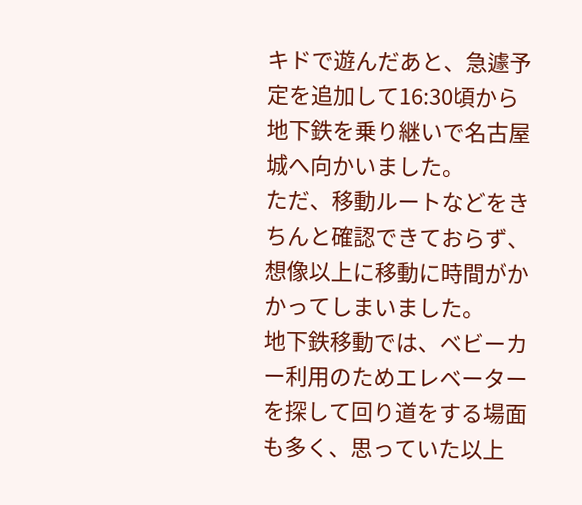キドで遊んだあと、急遽予定を追加して16:30頃から地下鉄を乗り継いで名古屋城へ向かいました。
ただ、移動ルートなどをきちんと確認できておらず、想像以上に移動に時間がかかってしまいました。
地下鉄移動では、ベビーカー利用のためエレベーターを探して回り道をする場面も多く、思っていた以上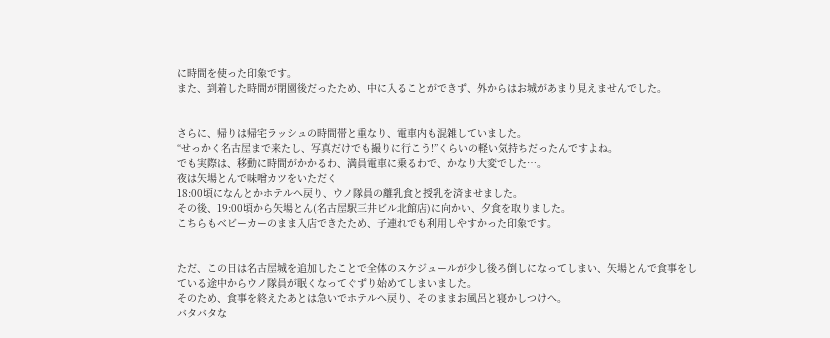に時間を使った印象です。
また、到着した時間が閉園後だったため、中に入ることができず、外からはお城があまり見えませんでした。


さらに、帰りは帰宅ラッシュの時間帯と重なり、電車内も混雑していました。
“せっかく名古屋まで来たし、写真だけでも撮りに行こう!”くらいの軽い気持ちだったんですよね。
でも実際は、移動に時間がかかるわ、満員電車に乗るわで、かなり大変でした…。
夜は矢場とんで味噌カツをいただく
18:00頃になんとかホテルへ戻り、ウノ隊員の離乳食と授乳を済ませました。
その後、19:00頃から矢場とん(名古屋駅三井ビル北館店)に向かい、夕食を取りました。
こちらもベビーカーのまま入店できたため、子連れでも利用しやすかった印象です。


ただ、この日は名古屋城を追加したことで全体のスケジュールが少し後ろ倒しになってしまい、矢場とんで食事をしている途中からウノ隊員が眠くなってぐずり始めてしまいました。
そのため、食事を終えたあとは急いでホテルへ戻り、そのままお風呂と寝かしつけへ。
バタバタな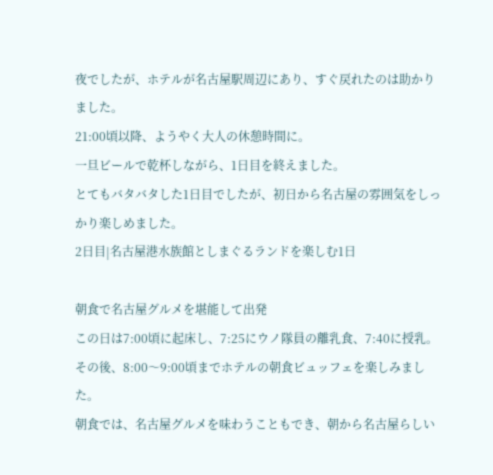夜でしたが、ホテルが名古屋駅周辺にあり、すぐ戻れたのは助かりました。
21:00頃以降、ようやく大人の休憩時間に。
一旦ビールで乾杯しながら、1日目を終えました。
とてもバタバタした1日目でしたが、初日から名古屋の雰囲気をしっかり楽しめました。
2日目|名古屋港水族館としまぐるランドを楽しむ1日

朝食で名古屋グルメを堪能して出発
この日は7:00頃に起床し、7:25にウノ隊員の離乳食、7:40に授乳。
その後、8:00〜9:00頃までホテルの朝食ビュッフェを楽しみました。
朝食では、名古屋グルメを味わうこともでき、朝から名古屋らしい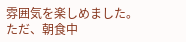雰囲気を楽しめました。
ただ、朝食中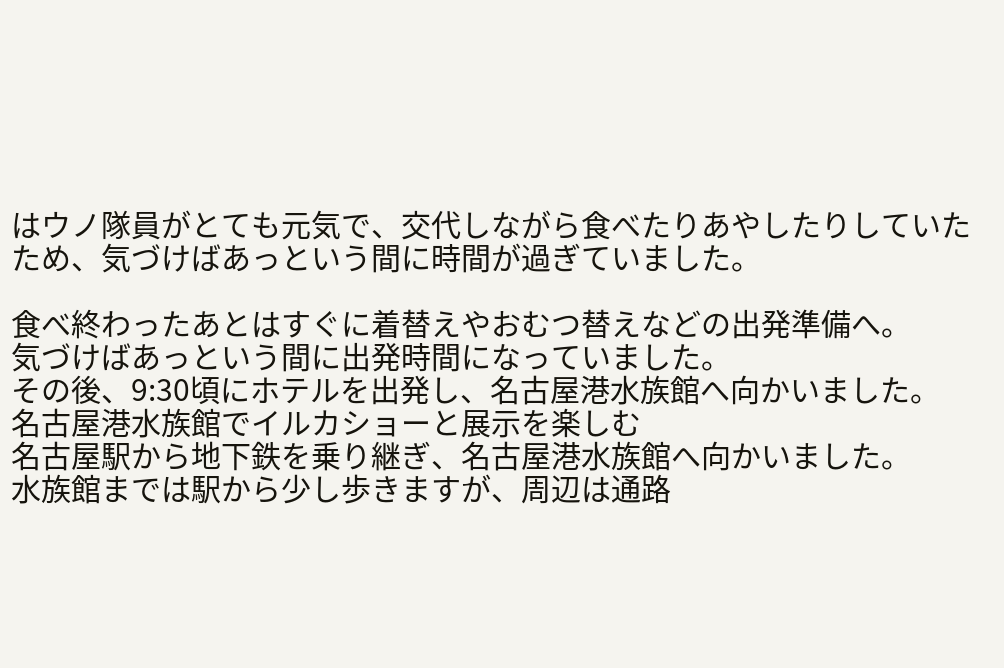はウノ隊員がとても元気で、交代しながら食べたりあやしたりしていたため、気づけばあっという間に時間が過ぎていました。

食べ終わったあとはすぐに着替えやおむつ替えなどの出発準備へ。
気づけばあっという間に出発時間になっていました。
その後、9:30頃にホテルを出発し、名古屋港水族館へ向かいました。
名古屋港水族館でイルカショーと展示を楽しむ
名古屋駅から地下鉄を乗り継ぎ、名古屋港水族館へ向かいました。
水族館までは駅から少し歩きますが、周辺は通路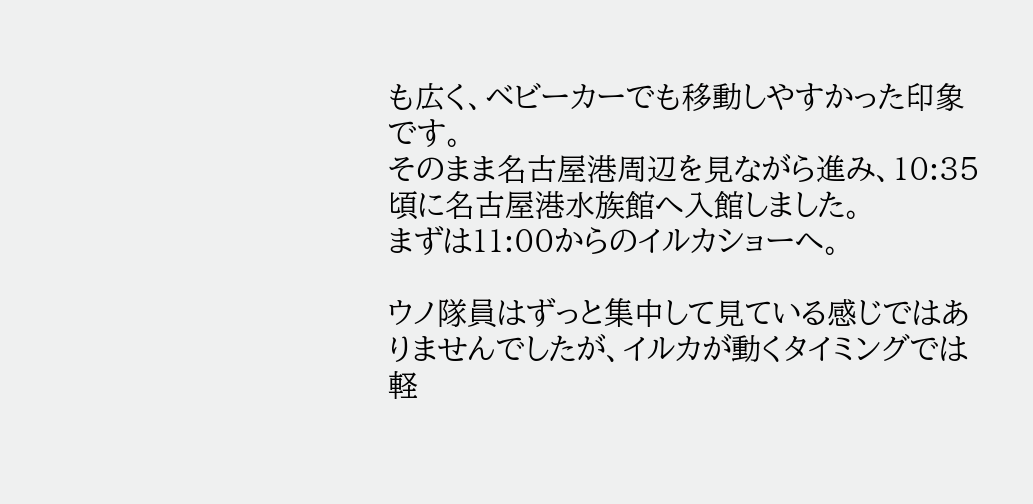も広く、ベビーカーでも移動しやすかった印象です。
そのまま名古屋港周辺を見ながら進み、10:35頃に名古屋港水族館へ入館しました。
まずは11:00からのイルカショーへ。

ウノ隊員はずっと集中して見ている感じではありませんでしたが、イルカが動くタイミングでは軽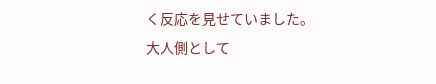く反応を見せていました。
大人側として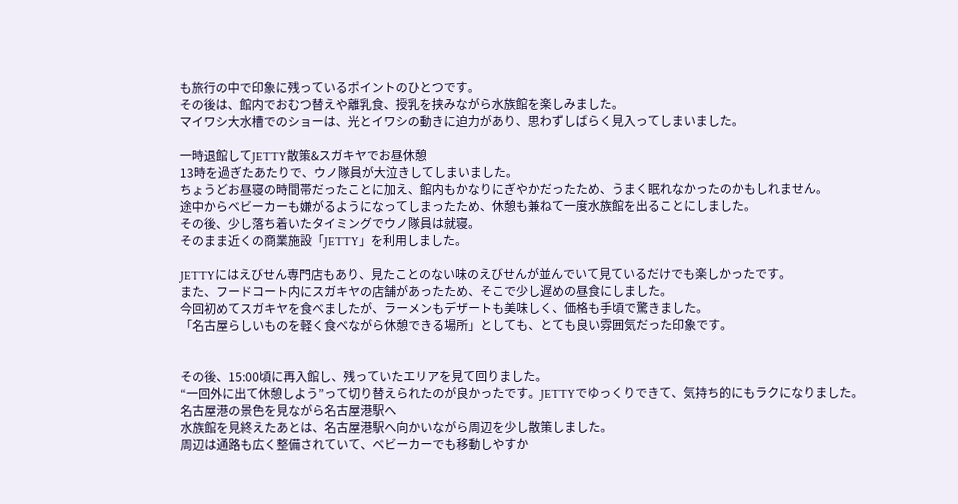も旅行の中で印象に残っているポイントのひとつです。
その後は、館内でおむつ替えや離乳食、授乳を挟みながら水族館を楽しみました。
マイワシ大水槽でのショーは、光とイワシの動きに迫力があり、思わずしばらく見入ってしまいました。

一時退館してJETTY散策&スガキヤでお昼休憩
13時を過ぎたあたりで、ウノ隊員が大泣きしてしまいました。
ちょうどお昼寝の時間帯だったことに加え、館内もかなりにぎやかだったため、うまく眠れなかったのかもしれません。
途中からベビーカーも嫌がるようになってしまったため、休憩も兼ねて一度水族館を出ることにしました。
その後、少し落ち着いたタイミングでウノ隊員は就寝。
そのまま近くの商業施設「JETTY」を利用しました。

JETTYにはえびせん専門店もあり、見たことのない味のえびせんが並んでいて見ているだけでも楽しかったです。
また、フードコート内にスガキヤの店舗があったため、そこで少し遅めの昼食にしました。
今回初めてスガキヤを食べましたが、ラーメンもデザートも美味しく、価格も手頃で驚きました。
「名古屋らしいものを軽く食べながら休憩できる場所」としても、とても良い雰囲気だった印象です。


その後、15:00頃に再入館し、残っていたエリアを見て回りました。
“一回外に出て休憩しよう”って切り替えられたのが良かったです。JETTYでゆっくりできて、気持ち的にもラクになりました。
名古屋港の景色を見ながら名古屋港駅へ
水族館を見終えたあとは、名古屋港駅へ向かいながら周辺を少し散策しました。
周辺は通路も広く整備されていて、ベビーカーでも移動しやすか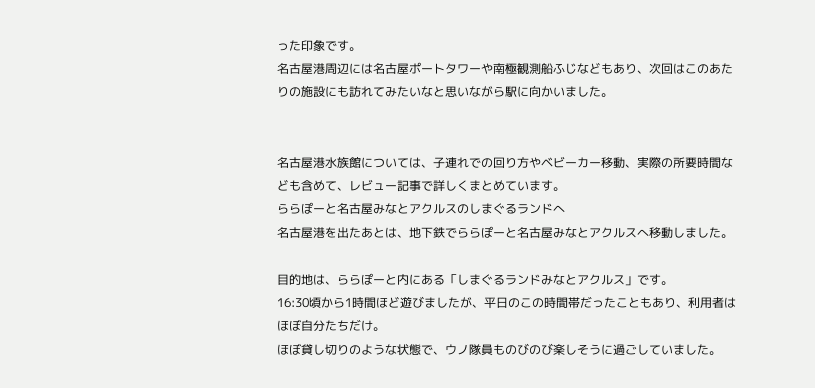った印象です。
名古屋港周辺には名古屋ポートタワーや南極観測船ふじなどもあり、次回はこのあたりの施設にも訪れてみたいなと思いながら駅に向かいました。


名古屋港水族館については、子連れでの回り方やベビーカー移動、実際の所要時間なども含めて、レビュー記事で詳しくまとめています。
ららぽーと名古屋みなとアクルスのしまぐるランドへ
名古屋港を出たあとは、地下鉄でららぽーと名古屋みなとアクルスへ移動しました。

目的地は、ららぽーと内にある「しまぐるランドみなとアクルス」です。
16:30頃から1時間ほど遊びましたが、平日のこの時間帯だったこともあり、利用者はほぼ自分たちだけ。
ほぼ貸し切りのような状態で、ウノ隊員ものびのび楽しそうに過ごしていました。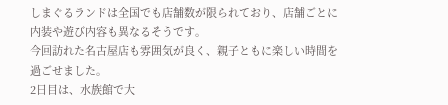しまぐるランドは全国でも店舗数が限られており、店舗ごとに内装や遊び内容も異なるそうです。
今回訪れた名古屋店も雰囲気が良く、親子ともに楽しい時間を過ごせました。
2日目は、水族館で大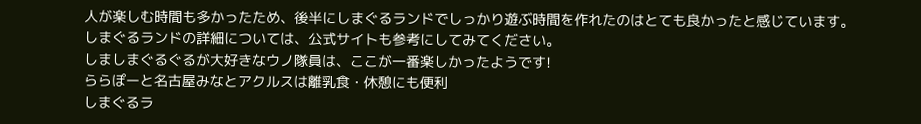人が楽しむ時間も多かったため、後半にしまぐるランドでしっかり遊ぶ時間を作れたのはとても良かったと感じています。
しまぐるランドの詳細については、公式サイトも参考にしてみてください。
しましまぐるぐるが大好きなウノ隊員は、ここが一番楽しかったようです!
ららぽーと名古屋みなとアクルスは離乳食・休憩にも便利
しまぐるラ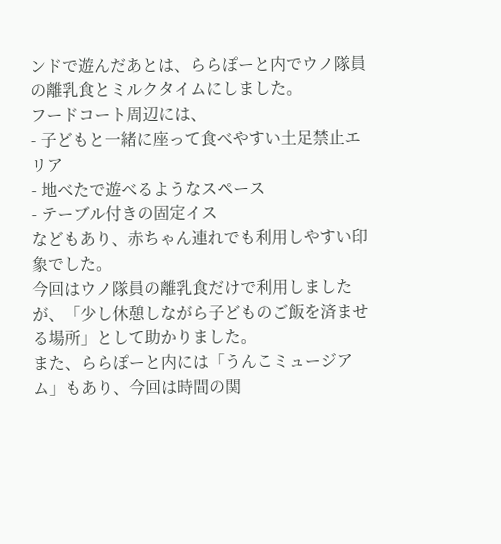ンドで遊んだあとは、ららぽーと内でウノ隊員の離乳食とミルクタイムにしました。
フードコート周辺には、
- 子どもと一緒に座って食べやすい土足禁止エリア
- 地べたで遊べるようなスペース
- テーブル付きの固定イス
などもあり、赤ちゃん連れでも利用しやすい印象でした。
今回はウノ隊員の離乳食だけで利用しましたが、「少し休憩しながら子どものご飯を済ませる場所」として助かりました。
また、ららぽーと内には「うんこミュージアム」もあり、今回は時間の関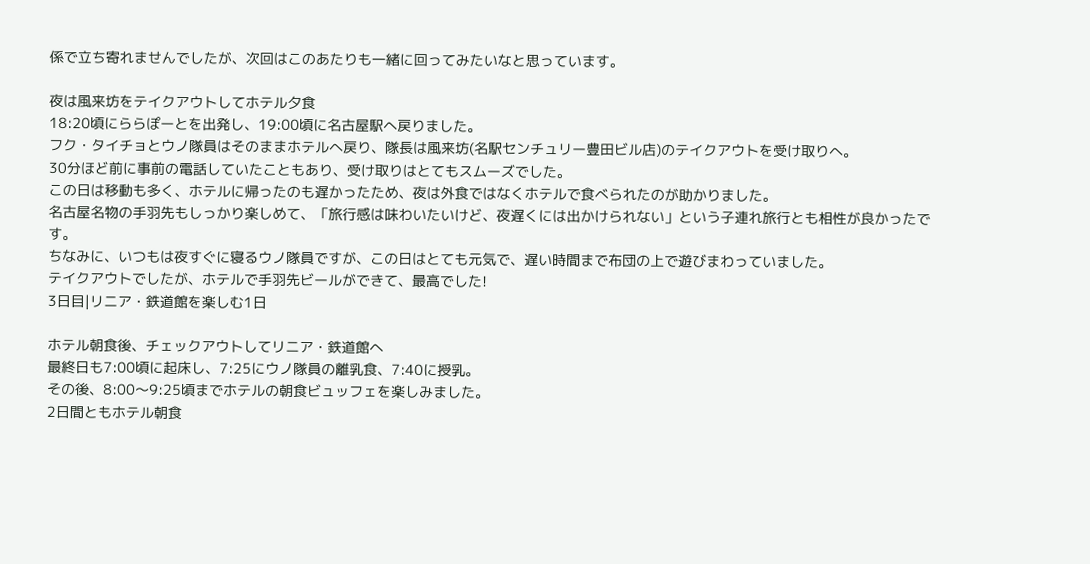係で立ち寄れませんでしたが、次回はこのあたりも一緒に回ってみたいなと思っています。

夜は風来坊をテイクアウトしてホテル夕食
18:20頃にららぽーとを出発し、19:00頃に名古屋駅へ戻りました。
フク・タイチョとウノ隊員はそのままホテルへ戻り、隊長は風来坊(名駅センチュリー豊田ビル店)のテイクアウトを受け取りへ。
30分ほど前に事前の電話していたこともあり、受け取りはとてもスムーズでした。
この日は移動も多く、ホテルに帰ったのも遅かったため、夜は外食ではなくホテルで食べられたのが助かりました。
名古屋名物の手羽先もしっかり楽しめて、「旅行感は味わいたいけど、夜遅くには出かけられない」という子連れ旅行とも相性が良かったです。
ちなみに、いつもは夜すぐに寝るウノ隊員ですが、この日はとても元気で、遅い時間まで布団の上で遊びまわっていました。
テイクアウトでしたが、ホテルで手羽先ビールができて、最高でした!
3日目|リニア・鉄道館を楽しむ1日

ホテル朝食後、チェックアウトしてリニア・鉄道館へ
最終日も7:00頃に起床し、7:25にウノ隊員の離乳食、7:40に授乳。
その後、8:00〜9:25頃までホテルの朝食ビュッフェを楽しみました。
2日間ともホテル朝食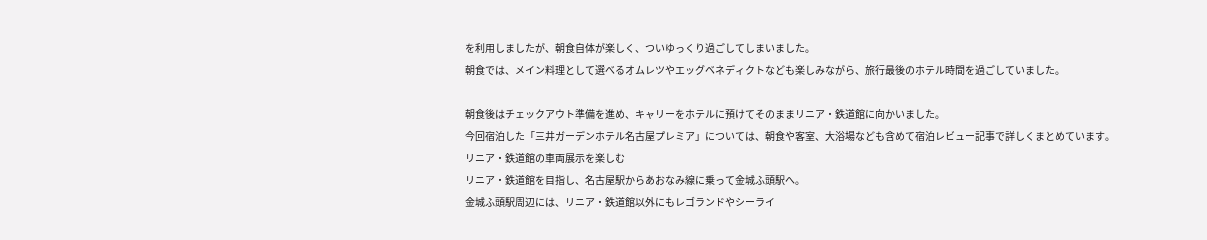を利用しましたが、朝食自体が楽しく、ついゆっくり過ごしてしまいました。
朝食では、メイン料理として選べるオムレツやエッグベネディクトなども楽しみながら、旅行最後のホテル時間を過ごしていました。

朝食後はチェックアウト準備を進め、キャリーをホテルに預けてそのままリニア・鉄道館に向かいました。
今回宿泊した「三井ガーデンホテル名古屋プレミア」については、朝食や客室、大浴場なども含めて宿泊レビュー記事で詳しくまとめています。
リニア・鉄道館の車両展示を楽しむ
リニア・鉄道館を目指し、名古屋駅からあおなみ線に乗って金城ふ頭駅へ。
金城ふ頭駅周辺には、リニア・鉄道館以外にもレゴランドやシーライ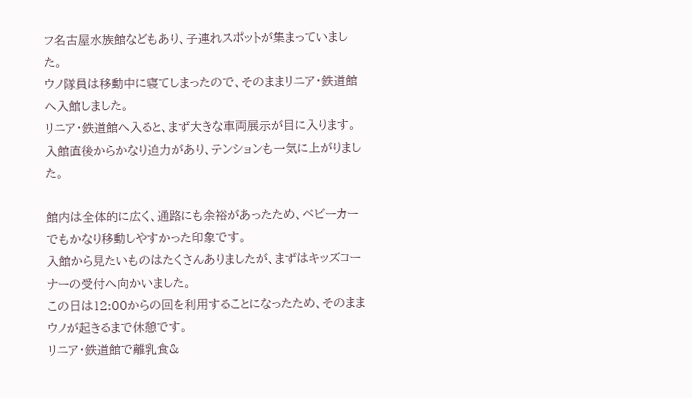フ名古屋水族館などもあり、子連れスポットが集まっていました。
ウノ隊員は移動中に寝てしまったので、そのままリニア・鉄道館へ入館しました。
リニア・鉄道館へ入ると、まず大きな車両展示が目に入ります。
入館直後からかなり迫力があり、テンションも一気に上がりました。

館内は全体的に広く、通路にも余裕があったため、ベビーカーでもかなり移動しやすかった印象です。
入館から見たいものはたくさんありましたが、まずはキッズコーナーの受付へ向かいました。
この日は12:00からの回を利用することになったため、そのままウノが起きるまで休憩です。
リニア・鉄道館で離乳食&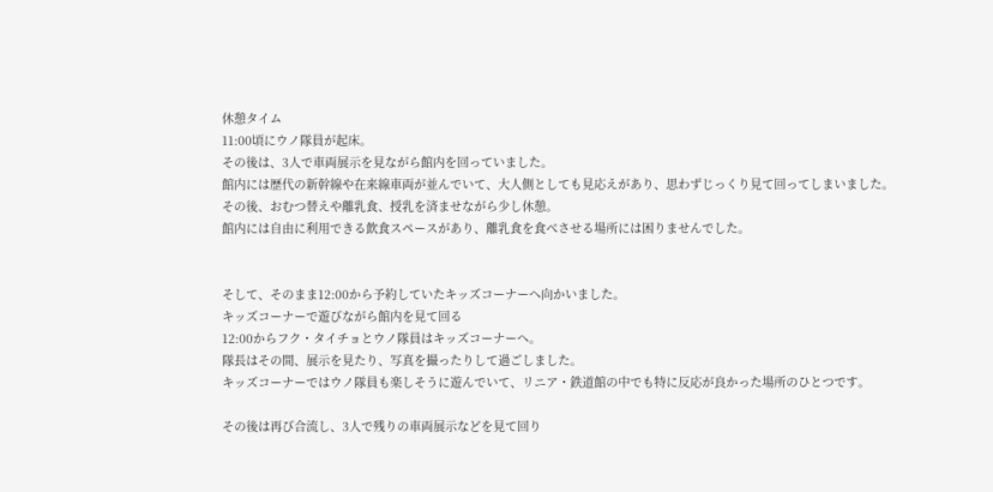休憩タイム
11:00頃にウノ隊員が起床。
その後は、3人で車両展示を見ながら館内を回っていました。
館内には歴代の新幹線や在来線車両が並んでいて、大人側としても見応えがあり、思わずじっくり見て回ってしまいました。
その後、おむつ替えや離乳食、授乳を済ませながら少し休憩。
館内には自由に利用できる飲食スペースがあり、離乳食を食べさせる場所には困りませんでした。


そして、そのまま12:00から予約していたキッズコーナーへ向かいました。
キッズコーナーで遊びながら館内を見て回る
12:00からフク・タイチョとウノ隊員はキッズコーナーへ。
隊長はその間、展示を見たり、写真を撮ったりして過ごしました。
キッズコーナーではウノ隊員も楽しそうに遊んでいて、リニア・鉄道館の中でも特に反応が良かった場所のひとつです。

その後は再び合流し、3人で残りの車両展示などを見て回り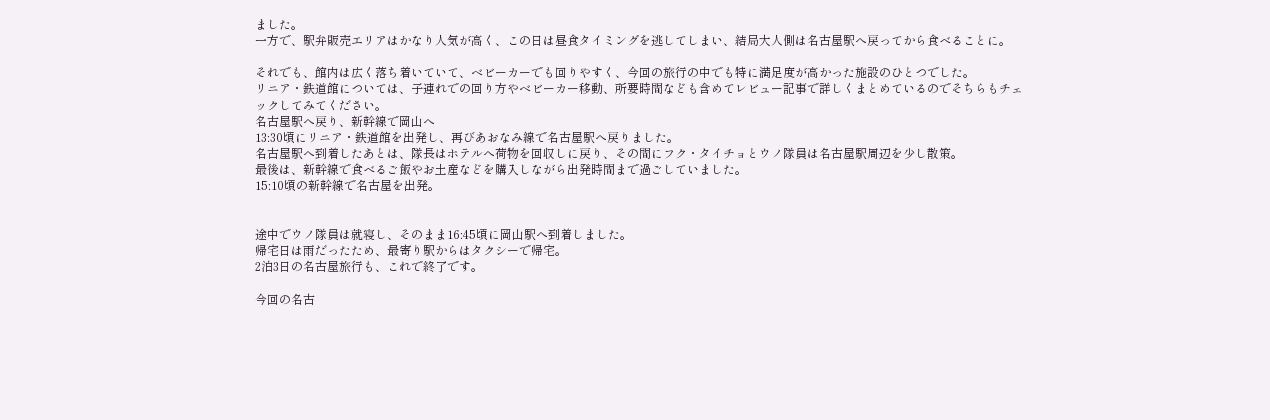ました。
一方で、駅弁販売エリアはかなり人気が高く、この日は昼食タイミングを逃してしまい、結局大人側は名古屋駅へ戻ってから食べることに。

それでも、館内は広く落ち着いていて、ベビーカーでも回りやすく、今回の旅行の中でも特に満足度が高かった施設のひとつでした。
リニア・鉄道館については、子連れでの回り方やベビーカー移動、所要時間なども含めてレビュー記事で詳しくまとめているのでそちらもチェックしてみてください。
名古屋駅へ戻り、新幹線で岡山へ
13:30頃にリニア・鉄道館を出発し、再びあおなみ線で名古屋駅へ戻りました。
名古屋駅へ到着したあとは、隊長はホテルへ荷物を回収しに戻り、その間にフク・タイチョとウノ隊員は名古屋駅周辺を少し散策。
最後は、新幹線で食べるご飯やお土産などを購入しながら出発時間まで過ごしていました。
15:10頃の新幹線で名古屋を出発。


途中でウノ隊員は就寝し、そのまま16:45頃に岡山駅へ到着しました。
帰宅日は雨だったため、最寄り駅からはタクシーで帰宅。
2泊3日の名古屋旅行も、これで終了です。

今回の名古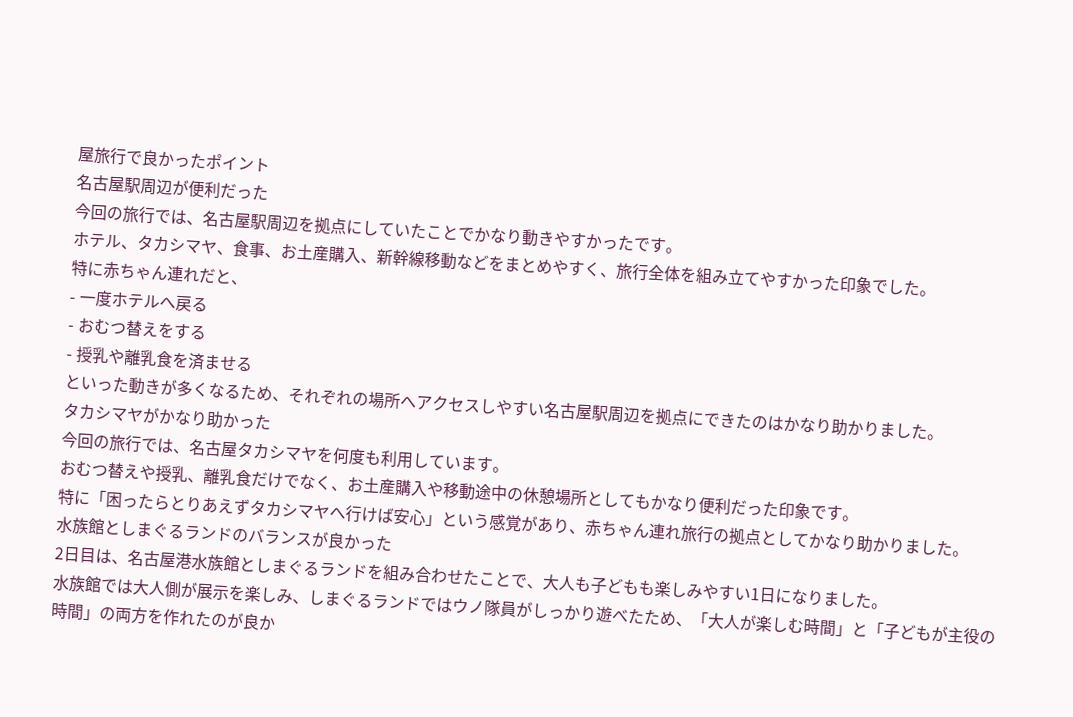屋旅行で良かったポイント
名古屋駅周辺が便利だった
今回の旅行では、名古屋駅周辺を拠点にしていたことでかなり動きやすかったです。
ホテル、タカシマヤ、食事、お土産購入、新幹線移動などをまとめやすく、旅行全体を組み立てやすかった印象でした。
特に赤ちゃん連れだと、
- 一度ホテルへ戻る
- おむつ替えをする
- 授乳や離乳食を済ませる
といった動きが多くなるため、それぞれの場所へアクセスしやすい名古屋駅周辺を拠点にできたのはかなり助かりました。
タカシマヤがかなり助かった
今回の旅行では、名古屋タカシマヤを何度も利用しています。
おむつ替えや授乳、離乳食だけでなく、お土産購入や移動途中の休憩場所としてもかなり便利だった印象です。
特に「困ったらとりあえずタカシマヤへ行けば安心」という感覚があり、赤ちゃん連れ旅行の拠点としてかなり助かりました。
水族館としまぐるランドのバランスが良かった
2日目は、名古屋港水族館としまぐるランドを組み合わせたことで、大人も子どもも楽しみやすい1日になりました。
水族館では大人側が展示を楽しみ、しまぐるランドではウノ隊員がしっかり遊べたため、「大人が楽しむ時間」と「子どもが主役の時間」の両方を作れたのが良か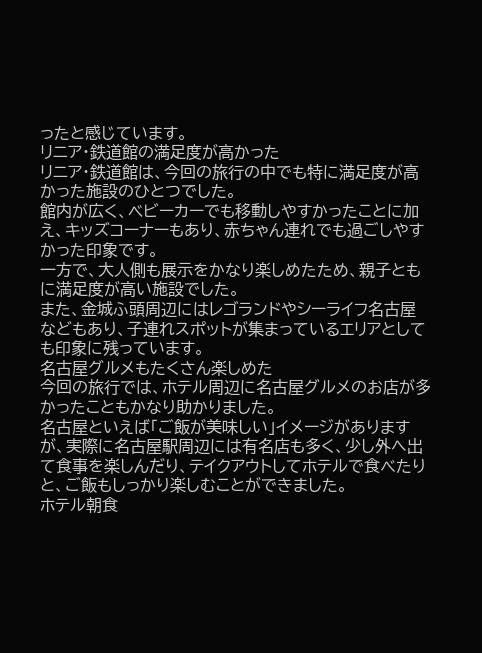ったと感じています。
リニア・鉄道館の満足度が高かった
リニア・鉄道館は、今回の旅行の中でも特に満足度が高かった施設のひとつでした。
館内が広く、ベビーカーでも移動しやすかったことに加え、キッズコーナーもあり、赤ちゃん連れでも過ごしやすかった印象です。
一方で、大人側も展示をかなり楽しめたため、親子ともに満足度が高い施設でした。
また、金城ふ頭周辺にはレゴランドやシーライフ名古屋などもあり、子連れスポットが集まっているエリアとしても印象に残っています。
名古屋グルメもたくさん楽しめた
今回の旅行では、ホテル周辺に名古屋グルメのお店が多かったこともかなり助かりました。
名古屋といえば「ご飯が美味しい」イメージがありますが、実際に名古屋駅周辺には有名店も多く、少し外へ出て食事を楽しんだり、テイクアウトしてホテルで食べたりと、ご飯もしっかり楽しむことができました。
ホテル朝食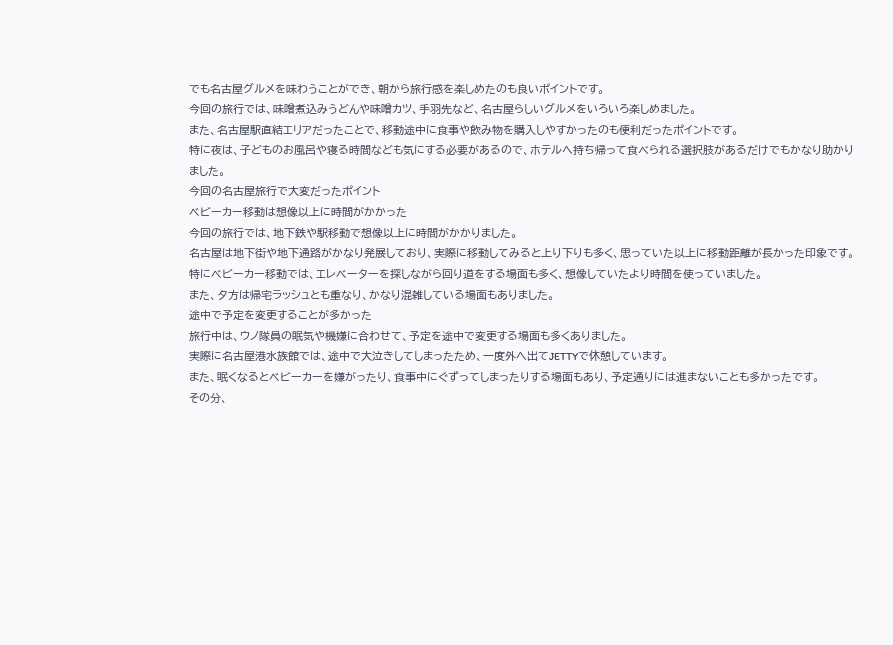でも名古屋グルメを味わうことができ、朝から旅行感を楽しめたのも良いポイントです。
今回の旅行では、味噌煮込みうどんや味噌カツ、手羽先など、名古屋らしいグルメをいろいろ楽しめました。
また、名古屋駅直結エリアだったことで、移動途中に食事や飲み物を購入しやすかったのも便利だったポイントです。
特に夜は、子どものお風呂や寝る時間なども気にする必要があるので、ホテルへ持ち帰って食べられる選択肢があるだけでもかなり助かりました。
今回の名古屋旅行で大変だったポイント
ベビーカー移動は想像以上に時間がかかった
今回の旅行では、地下鉄や駅移動で想像以上に時間がかかりました。
名古屋は地下街や地下通路がかなり発展しており、実際に移動してみると上り下りも多く、思っていた以上に移動距離が長かった印象です。
特にベビーカー移動では、エレベーターを探しながら回り道をする場面も多く、想像していたより時間を使っていました。
また、夕方は帰宅ラッシュとも重なり、かなり混雑している場面もありました。
途中で予定を変更することが多かった
旅行中は、ウノ隊員の眠気や機嫌に合わせて、予定を途中で変更する場面も多くありました。
実際に名古屋港水族館では、途中で大泣きしてしまったため、一度外へ出てJETTYで休憩しています。
また、眠くなるとベビーカーを嫌がったり、食事中にぐずってしまったりする場面もあり、予定通りには進まないことも多かったです。
その分、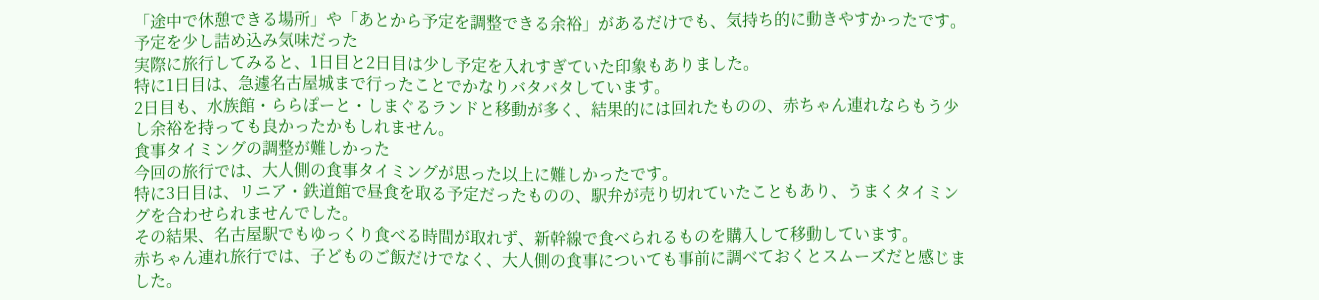「途中で休憩できる場所」や「あとから予定を調整できる余裕」があるだけでも、気持ち的に動きやすかったです。
予定を少し詰め込み気味だった
実際に旅行してみると、1日目と2日目は少し予定を入れすぎていた印象もありました。
特に1日目は、急遽名古屋城まで行ったことでかなりバタバタしています。
2日目も、水族館・ららぽーと・しまぐるランドと移動が多く、結果的には回れたものの、赤ちゃん連れならもう少し余裕を持っても良かったかもしれません。
食事タイミングの調整が難しかった
今回の旅行では、大人側の食事タイミングが思った以上に難しかったです。
特に3日目は、リニア・鉄道館で昼食を取る予定だったものの、駅弁が売り切れていたこともあり、うまくタイミングを合わせられませんでした。
その結果、名古屋駅でもゆっくり食べる時間が取れず、新幹線で食べられるものを購入して移動しています。
赤ちゃん連れ旅行では、子どものご飯だけでなく、大人側の食事についても事前に調べておくとスムーズだと感じました。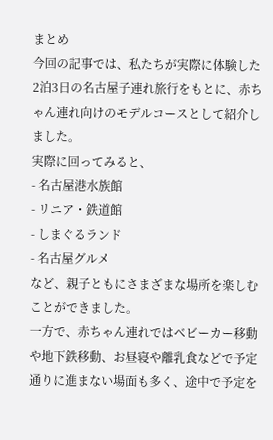まとめ
今回の記事では、私たちが実際に体験した2泊3日の名古屋子連れ旅行をもとに、赤ちゃん連れ向けのモデルコースとして紹介しました。
実際に回ってみると、
- 名古屋港水族館
- リニア・鉄道館
- しまぐるランド
- 名古屋グルメ
など、親子ともにさまざまな場所を楽しむことができました。
一方で、赤ちゃん連れではベビーカー移動や地下鉄移動、お昼寝や離乳食などで予定通りに進まない場面も多く、途中で予定を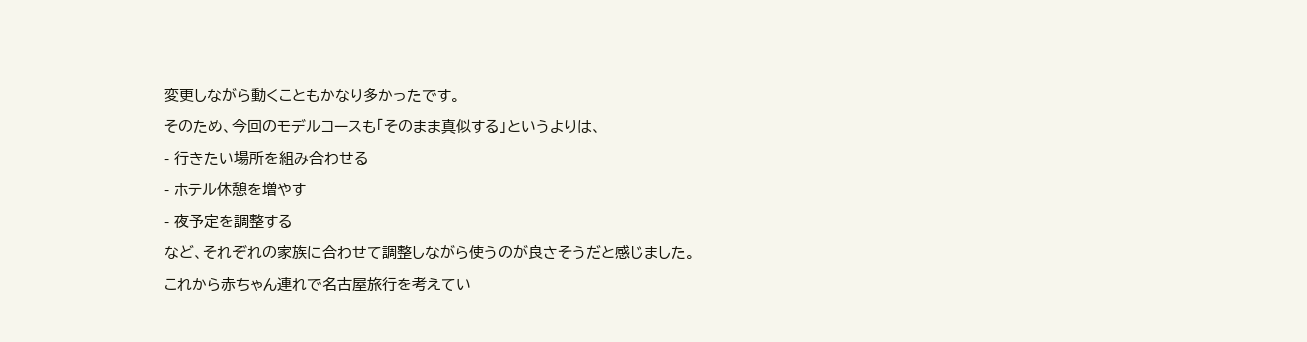変更しながら動くこともかなり多かったです。
そのため、今回のモデルコースも「そのまま真似する」というよりは、
- 行きたい場所を組み合わせる
- ホテル休憩を増やす
- 夜予定を調整する
など、それぞれの家族に合わせて調整しながら使うのが良さそうだと感じました。
これから赤ちゃん連れで名古屋旅行を考えてい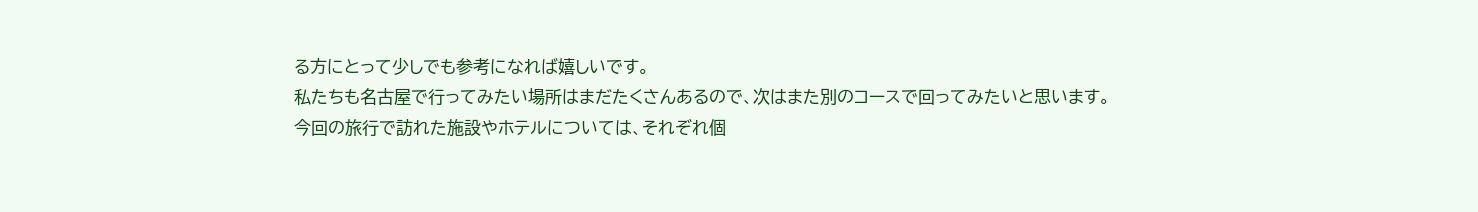る方にとって少しでも参考になれば嬉しいです。
私たちも名古屋で行ってみたい場所はまだたくさんあるので、次はまた別のコースで回ってみたいと思います。
今回の旅行で訪れた施設やホテルについては、それぞれ個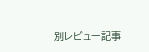別レビュー記事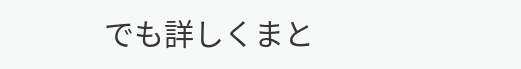でも詳しくまと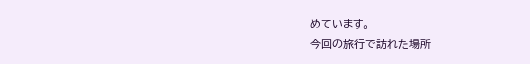めています。
今回の旅行で訪れた場所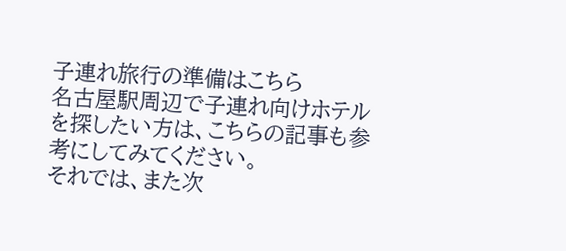子連れ旅行の準備はこちら
名古屋駅周辺で子連れ向けホテルを探したい方は、こちらの記事も参考にしてみてください。
それでは、また次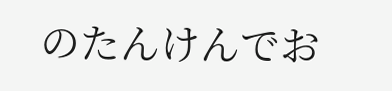のたんけんでお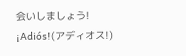会いしましょう!
¡Adiós!(アディオス!)